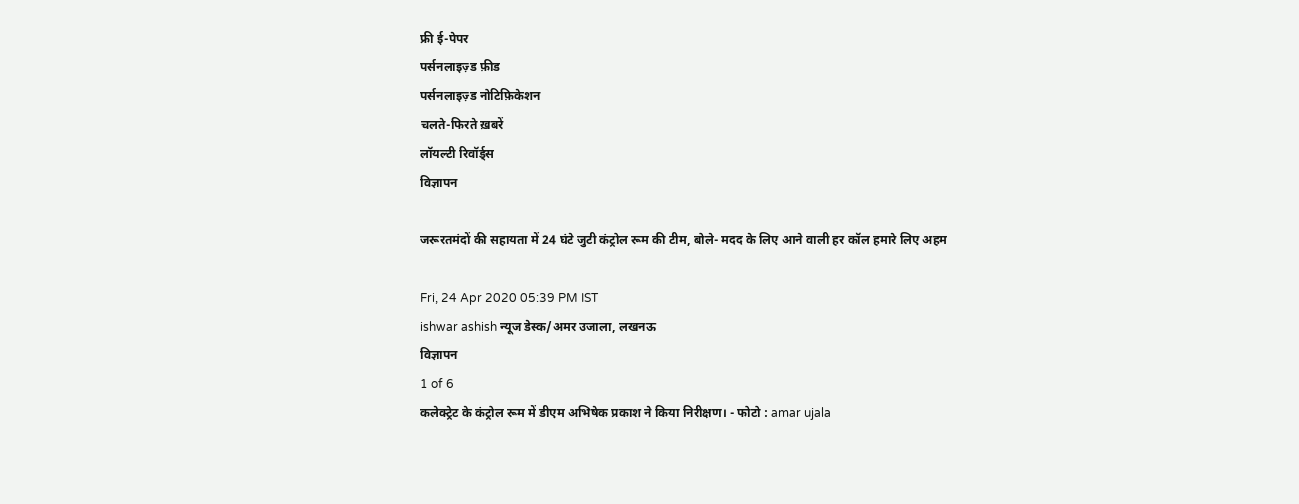फ्री ई-पेपर
पर्सनलाइज़्ड फ़ीड
पर्सनलाइज़्ड नोटिफ़िकेशन
चलते-फिरते ख़बरें
लॉयल्टी रिवॉर्ड्स
विज्ञापन

जरूरतमंदों की सहायता में 24 घंटे जुटी कंट्रोल रूम की टीम, बोले- मदद के लिए आने वाली हर कॉल हमारे लिए अहम

Fri, 24 Apr 2020 05:39 PM IST
ishwar ashish न्यूज डेस्क/अमर उजाला, लखनऊ
विज्ञापन
1 of 6
कलेक्ट्रेट के कंट्रोल रूम में डीएम अभिषेक प्रकाश ने किया निरीक्षण। - फोटो : amar ujala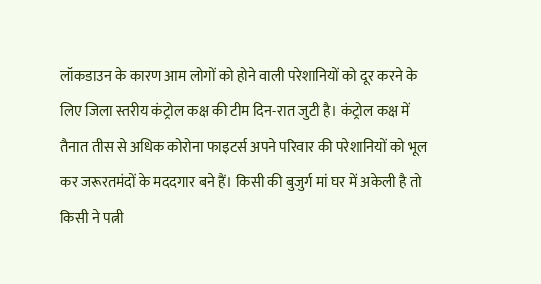लॉकडाउन के कारण आम लोगों को होने वाली परेशानियों को दूर करने के लिए जिला स्तरीय कंट्रोल कक्ष की टीम दिन-रात जुटी है। कंट्रोल कक्ष में तैनात तीस से अधिक कोरोना फाइटर्स अपने परिवार की परेशानियों को भूल कर जरूरतमंदों के मददगार बने हैं। किसी की बुजुर्ग मां घर में अकेली है तो किसी ने पत्नी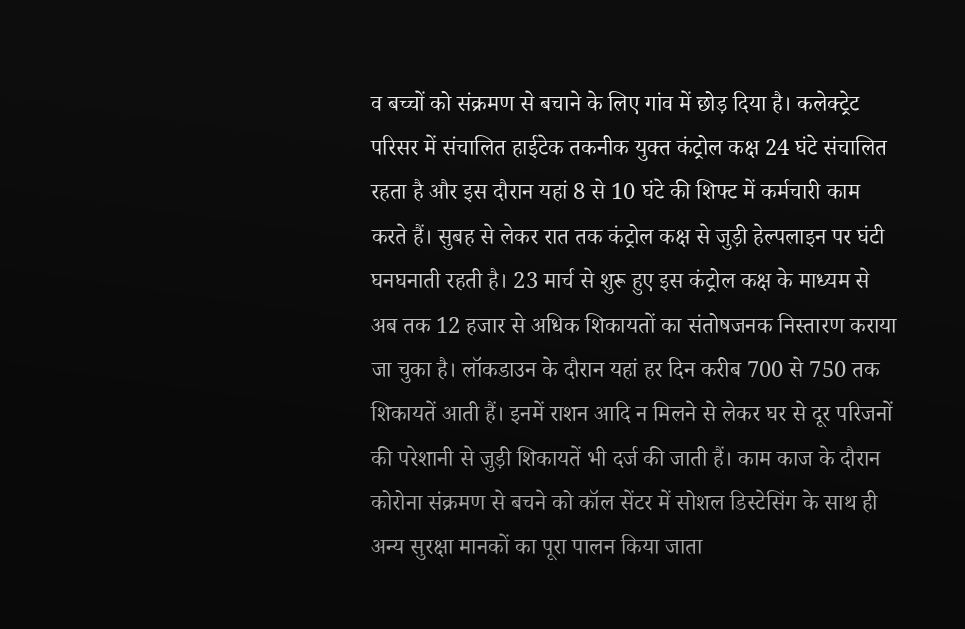व बच्चों को संक्रमण से बचाने के लिए गांव में छोड़ दिया है। कलेक्ट्रेट परिसर में संचालित हाईटेक तकनीक युक्त कंट्रोल कक्ष 24 घंटे संचालित रहता है और इस दौरान यहां 8 से 10 घंटे की शिफ्ट में कर्मचारी काम करते हैं। सुबह से लेकर रात तक कंट्रोल कक्ष से जुड़ी हेल्पलाइन पर घंटी घनघनाती रहती है। 23 मार्च से शुरू हुए इस कंट्रोल कक्ष के माध्यम से अब तक 12 हजार से अधिक शिकायतों का संतोषजनक निस्तारण कराया जा चुका है। लॉकडाउन के दौरान यहां हर दिन करीब 700 से 750 तक शिकायतें आती हैं। इनमें राशन आदि न मिलने से लेकर घर से दूर परिजनों की परेशानी से जुड़ी शिकायतें भी दर्ज की जाती हैं। काम काज के दौरान कोरोना संक्रमण से बचने को कॉल सेंटर में सोशल डिस्टेसिंग के साथ ही अन्य सुरक्षा मानकों का पूरा पालन किया जाता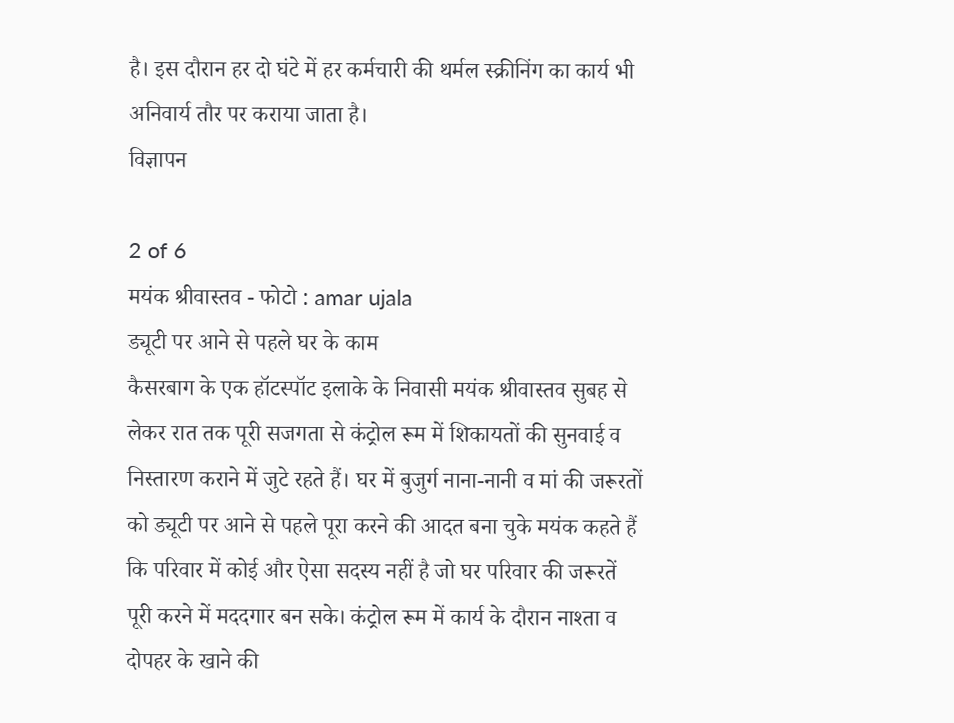है। इस दौरान हर दो घंटे में हर कर्मचारी की थर्मल स्क्रीनिंग का कार्य भी अनिवार्य तौर पर कराया जाता है।
विज्ञापन

2 of 6
मयंक श्रीवास्तव - फोटो : amar ujala
ड्यूटी पर आने से पहले घर के काम
कैसरबाग के एक हॉटस्पॉट इलाके के निवासी मयंक श्रीवास्तव सुबह से लेकर रात तक पूरी सजगता से कंट्रोल रूम में शिकायतों की सुनवाई व निस्तारण कराने में जुटे रहते हैं। घर में बुजुर्ग नाना-नानी व मां की जरूरतों को ड्यूटी पर आने से पहले पूरा करने की आदत बना चुके मयंक कहते हैं कि परिवार में कोई और ऐसा सदस्य नहीं है जो घर परिवार की जरूरतें पूरी करने में मददगार बन सके। कंट्रोल रूम में कार्य के दौरान नाश्ता व दोपहर के खाने की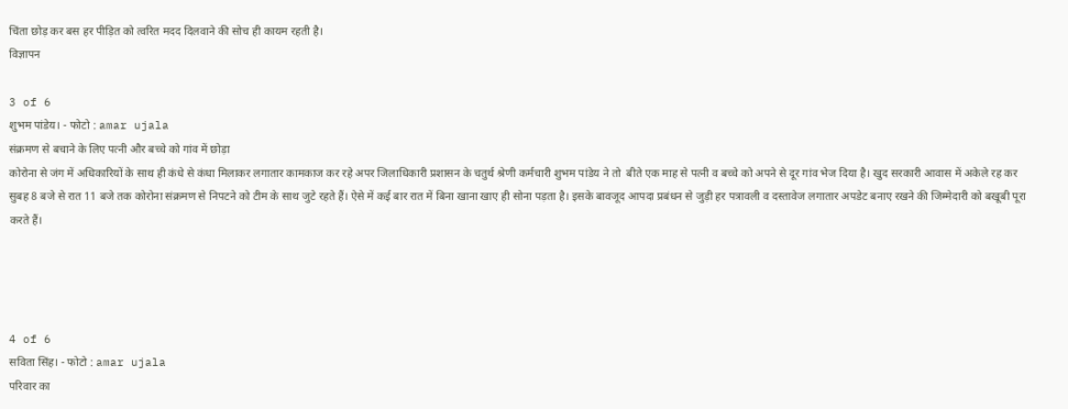चिंता छोड़ कर बस हर पीड़ित को त्वरित मदद दिलवाने की सोच ही कायम रहती है।
विज्ञापन

3 of 6
शुभम पांडेय। - फोटो : amar ujala
संक्रमण से बचाने के लिए पत्नी और बच्चे को गांव में छोड़ा
कोरोना से जंग में अधिकारियों के साथ ही कंधे से कंधा मिलाकर लगातार कामकाज कर रहे अपर जिलाधिकारी प्रशासन के चतुर्थ श्रेणी कर्मचारी शुभम पांडेय ने तो  बीते एक माह से पत्नी व बच्चे को अपने से दूर गांव भेज दिया है। खुद सरकारी आवास में अकेले रह कर सुबह 8 बजे से रात 11 बजे तक कोरोना संक्रमण से निपटने को टीम के साथ जुटे रहते हैं। ऐसे में कई बार रात में बिना खाना खाए ही सोना पड़ता है। इसके बावजूद आपदा प्रबंधन से जुड़ी हर पत्रावली व दस्तावेज लगातार अपडेट बनाए रखने की जिम्मेदारी को बखूबी पूरा करते हैं।




4 of 6
सविता सिंह। - फोटो : amar ujala
परिवार का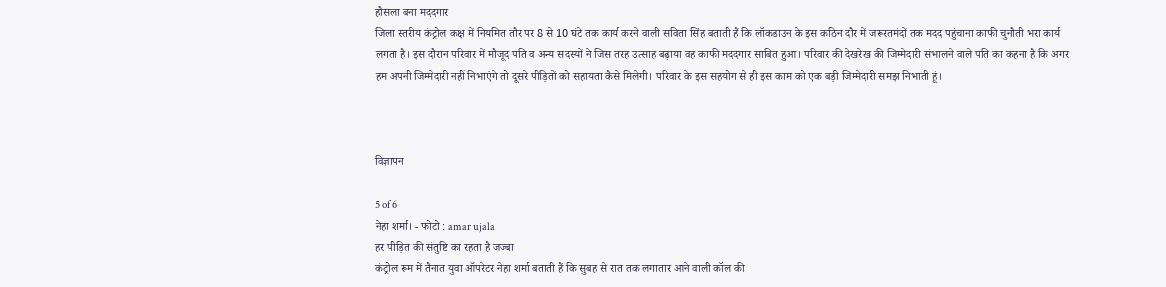हौसला बना मददगार
जिला स्तरीय कंट्रोल कक्ष में नियमित तौर पर 8 से 10 घंटे तक कार्य करने वाली सविता सिंह बताती हैं कि लॉकडाउन के इस कठिन दौर में जरूरतमंदों तक मदद पहुंचाना काफी चुनौती भरा कार्य लगता है। इस दौरान परिवार में मौजूद पति व अन्य सदस्यों ने जिस तरह उत्साह बढ़ाया वह काफी मददगार साबित हुआ। परिवार की देखरेख की जिम्मेदारी संभालने वाले पति का कहना है कि अगर हम अपनी जिम्मेदारी नहीं निभाएंगे तो दूसरे पीड़ितों को सहायता कैसे मिलेगी। परिवार के इस सहयोग से ही इस काम को एक बड़ी जिम्मेदारी समझ निभाती हूं।



विज्ञापन

5 of 6
नेहा शर्मा। - फोटो : amar ujala
हर पीड़ित की संतुष्टि का रहता है जज्बा
कंट्रोल रूम में तैनात युवा ऑपरेटर नेहा शर्मा बताती हैं कि सुबह से रात तक लगातार आने वाली कॉल की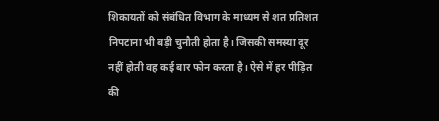शिकायतों को संबंधित विभाग के माध्यम से शत प्रतिशत निपटाना भी बड़ी चुनौती होता है। जिसकी समस्या दूर नहीं होती वह कई बार फोन करता है। ऐसे में हर पीड़ित की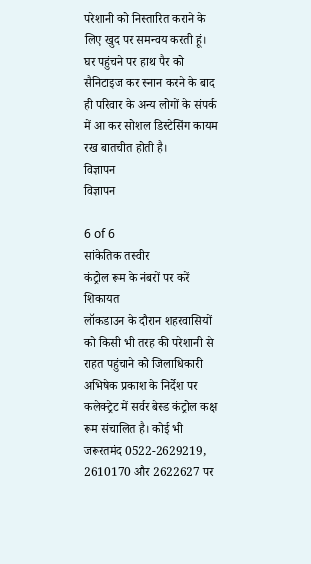परेशानी को निस्तारित कराने के लिए खुद पर समन्वय करती हूं। घर पहुंचने पर हाथ पैर को सैनिटाइज कर स्नान करने के बाद ही परिवार के अन्य लोगों के संपर्क में आ कर सोशल डिस्टेसिंग कायम रख बातचीत होती है।
विज्ञापन
विज्ञापन

6 of 6
सांकेतिक तस्वीर
कंट्रोल रूम के नंबरों पर करें शिकायत
लॉकडाउन के दौरान शहरवासियों को किसी भी तरह की परेशानी से राहत पहुंचाने को जिलाधिकारी अभिषेक प्रकाश के निर्देश पर कलेक्ट्रेट में सर्वर बेस्ड कंट्रोल कक्ष रूम संचालित है। कोई भी जरूरतमंद 0522-2629219, 2610170 और 2622627 पर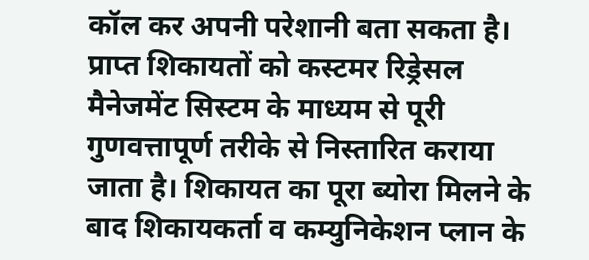कॉल कर अपनी परेशानी बता सकता है। प्राप्त शिकायतों को कस्टमर रिड्रेसल मैनेजमेंट सिस्टम के माध्यम से पूरी गुणवत्तापूर्ण तरीके से निस्तारित कराया जाता है। शिकायत का पूरा ब्योरा मिलने के बाद शिकायकर्ता व कम्युनिकेशन प्लान के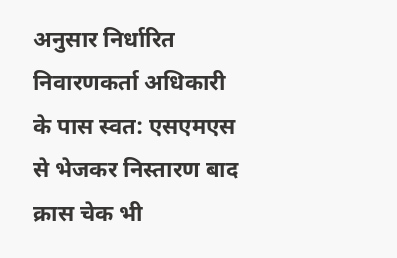अनुसार निर्धारित निवारणकर्ता अधिकारी के पास स्वत: एसएमएस से भेजकर निस्तारण बाद क्रास चेक भी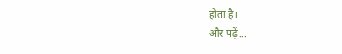होता है।
और पढ़ें...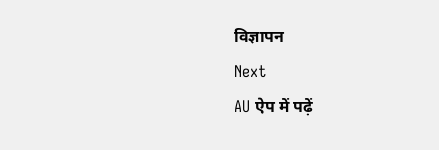विज्ञापन
Next
AU ऐप में पढ़ें